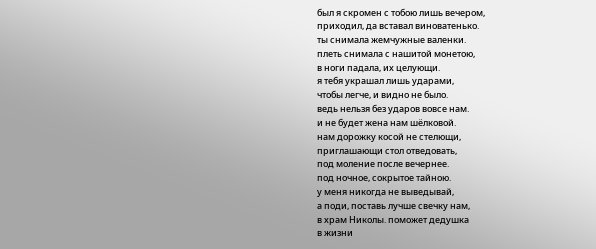был я скромен с тобою лишь вечером,
приходил, да вставал виноватенько.
ты снимала жемчужные валенки.
плеть снимала с нашитой монетою,
в ноги падала, их целующи.
я тебя украшал лишь ударами,
чтобы легче, и видно не было.
ведь нельзя без ударов вовсе нам.
и не будет жена нам шёлковой.
нам дорожку косой не стелющи,
приглашающи стол отведовать,
под моление после вечернее.
под ночное, сокрытое тайною.
у меня никогда не выведывай,
а поди, поставь лучше свечку нам,
в храм Николы. поможет дедушка
в жизни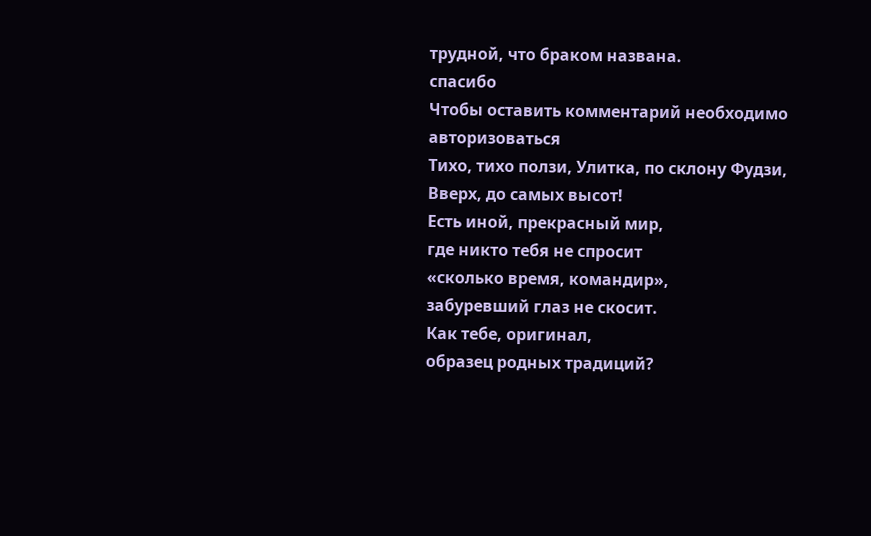трудной, что браком названа.
спасибо
Чтобы оставить комментарий необходимо авторизоваться
Тихо, тихо ползи, Улитка, по склону Фудзи, Вверх, до самых высот!
Есть иной, прекрасный мир,
где никто тебя не спросит
«сколько время, командир»,
забуревший глаз не скосит.
Как тебе, оригинал,
образец родных традиций?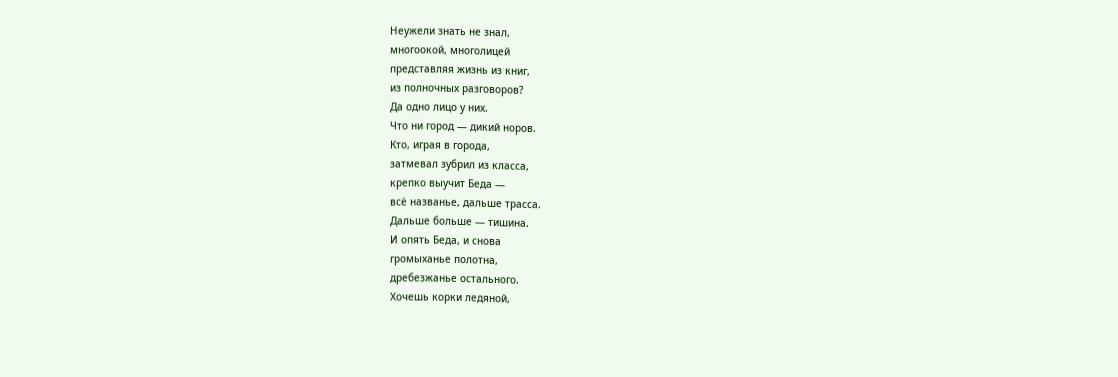Неужели знать не знал,
многоокой, многолицей
представляя жизнь из книг,
из полночных разговоров?
Да одно лицо у них.
Что ни город — дикий норов.
Кто, играя в города,
затмевал зубрил из класса,
крепко выучит Беда —
всё названье, дальше трасса.
Дальше больше — тишина.
И опять Беда, и снова
громыханье полотна,
дребезжанье остального.
Хочешь корки ледяной,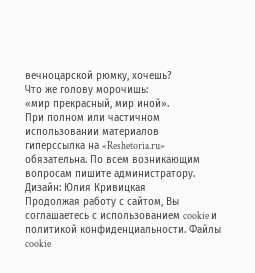вечноцарской рюмку, хочешь?
Что же голову морочишь:
«мир прекрасный, мир иной».
При полном или частичном использовании материалов гиперссылка на «Reshetoria.ru» обязательна. По всем возникающим вопросам пишите администратору.
Дизайн: Юлия Кривицкая
Продолжая работу с сайтом, Вы соглашаетесь с использованием cookie и политикой конфиденциальности. Файлы cookie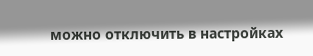можно отключить в настройках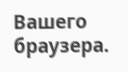Вашего браузера.